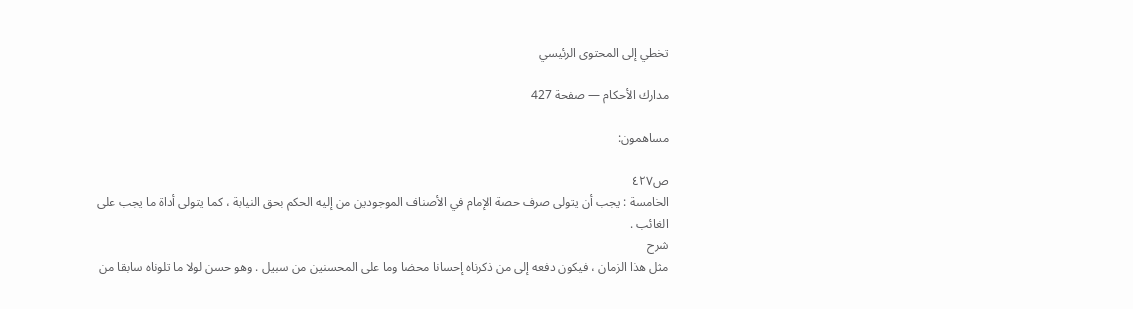تخطي إلى المحتوى الرئيسي

مدارك الأحكام — صفحة 427

مساهمون:

ص٤٢٧
الخامسة : يجب أن يتولى صرف حصة الإمام في الأصناف الموجودين من إليه الحكم بحق النيابة ، كما يتولى أداة ما يجب على الغائب .
شرح
مثل هذا الزمان ، فيكون دفعه إلى من ذكرناه إحسانا محضا وما على المحسنين من سبيل . وهو حسن لولا ما تلوناه سابقا من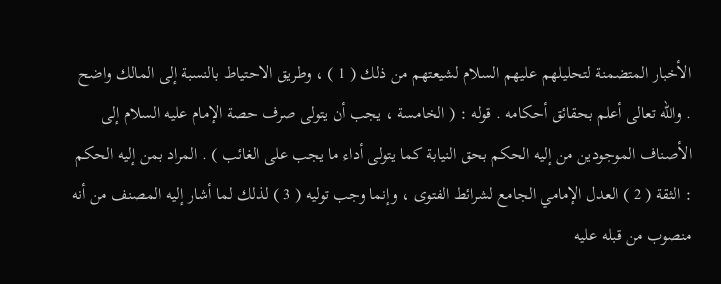الأخبار المتضمنة لتحليلهم عليهم السلام لشيعتهم من ذلك ( 1 ) ، وطريق الاحتياط بالنسبة إلى المالك واضح . والله تعالى أعلم بحقائق أحكامه . قوله : ( الخامسة ، يجب أن يتولى صرف حصة الإمام عليه السلام إلى الأصناف الموجودين من إليه الحكم بحق النيابة كما يتولى أداء ما يجب على الغائب ) . المراد بمن إليه الحكم : الثقة ( 2 ) العدل الإمامي الجامع لشرائط الفتوى ، وإنما وجب توليه ( 3 ) لذلك لما أشار إليه المصنف من أنه منصوب من قبله عليه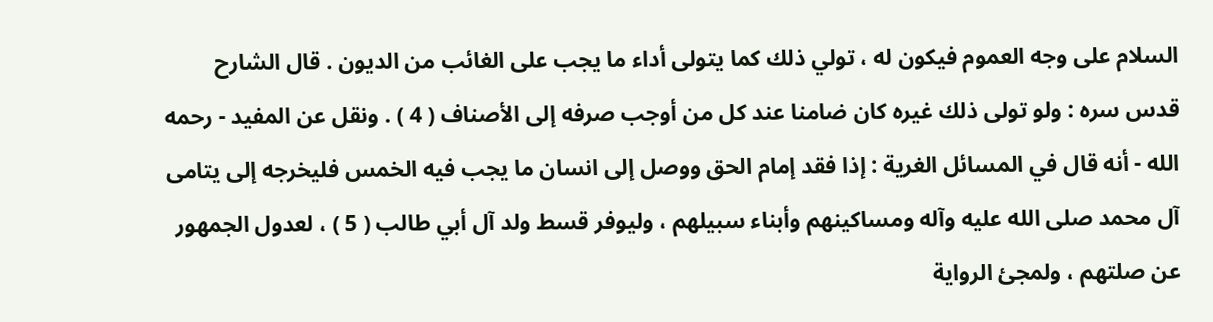السلام على وجه العموم فيكون له ، تولي ذلك كما يتولى أداء ما يجب على الغائب من الديون . قال الشارح قدس سره : ولو تولى ذلك غيره كان ضامنا عند كل من أوجب صرفه إلى الأصناف ( 4 ) . ونقل عن المفيد - رحمه الله - أنه قال في المسائل الغرية : إذا فقد إمام الحق ووصل إلى انسان ما يجب فيه الخمس فليخرجه إلى يتامى آل محمد صلى الله عليه وآله ومساكينهم وأبناء سبيلهم ، وليوفر قسط ولد آل أبي طالب ( 5 ) ، لعدول الجمهور عن صلتهم ، ولمجئ الرواية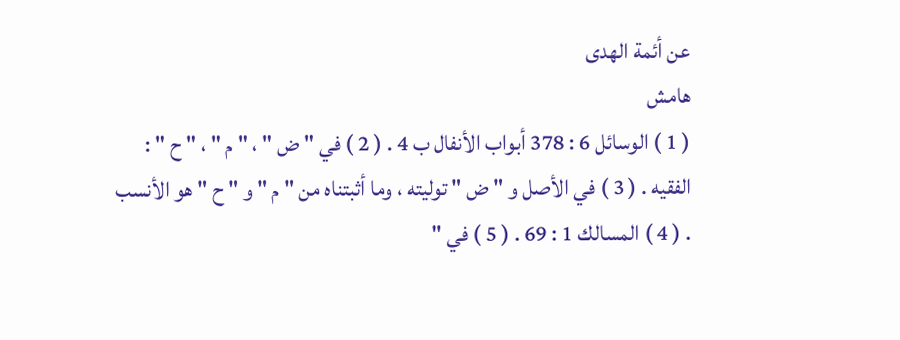عن أئمة الهدى
هامش
( 1 ) الوسائل 6 : 378 أبواب الأنفال ب 4 . ( 2 ) في " ض " ، " م " ، " ح " : الفقيه . ( 3 ) في الأصل و " ض " توليته ، وما أثبتناه من " م " و " ح " هو الأنسب . ( 4 ) المسالك 1 : 69 . ( 5 ) في "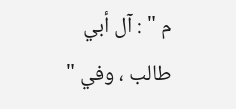م " : آل أبي طالب ، وفي "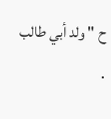ح " ولد أبي طالب .